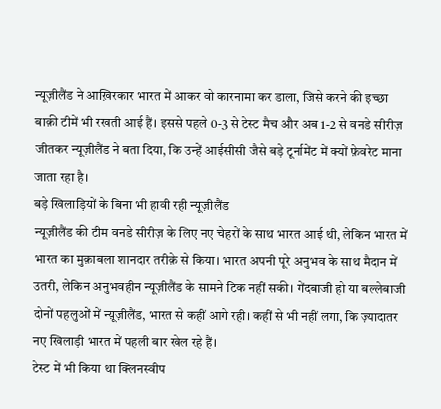न्यूज़ीलैंड ने आख़िरकार भारत में आकर वो कारनामा कर डाला, जिसे करने की इच्छा बाक़ी टीमें भी रखती आई हैं। इससे पहले 0-3 से टेस्ट मैच और अब 1-2 से वनडे सीरीज़ जीतकर न्यूज़ीलैंड ने बता दिया, कि उन्हें आईसीसी जैसे बड़े टूर्नामेंट में क्यों फ़ेवरेट माना जाता रहा है।
बड़े खिलाड़ियों के बिना भी हावी रही न्यूज़ीलैंड
न्यूज़ीलैंड की टीम वनडे सीरीज़ के लिए नए चेहरों के साथ भारत आई थी, लेकिन भारत में भारत का मुक़ाबला शानदार तरीक़े से किया। भारत अपनी पूरे अनुभव के साथ मैदान में उतरी, लेकिन अनुभवहीन न्यूज़ीलैंड के सामने टिक नहीं सकी। गेंदबाजी हो या बल्लेबाजी दोनों पहलुओं में न्य़ूज़ीलैंड, भारत से कहीं आगे रही। कहीं से भी नहीं लगा, कि ज़्यादातर नए खिलाड़ी भारत में पहली बार खेल रहे हैं।
टेस्ट में भी किया था क्लिनस्वीप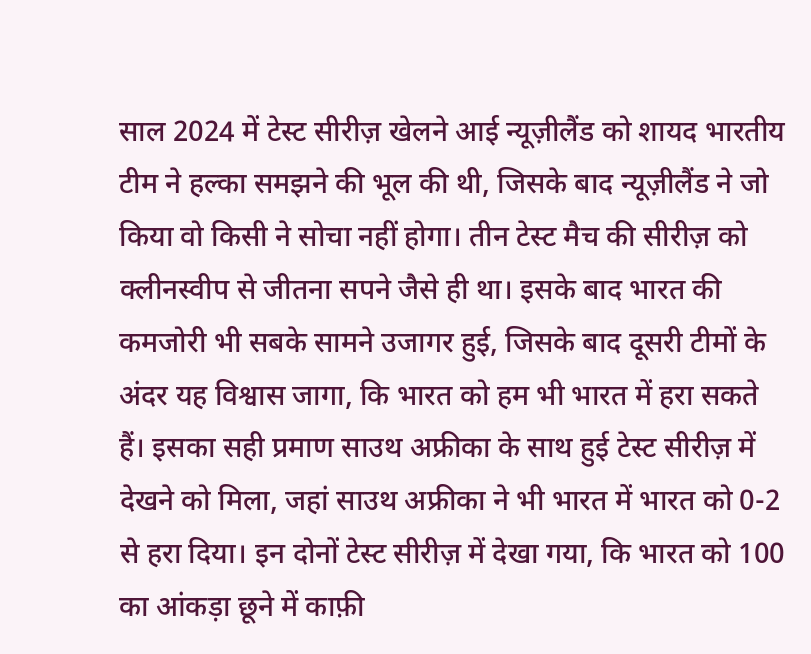साल 2024 में टेस्ट सीरीज़ खेलने आई न्यूज़ीलैंड को शायद भारतीय टीम ने हल्का समझने की भूल की थी, जिसके बाद न्यूज़ीलैंड ने जो किया वो किसी ने सोचा नहीं होगा। तीन टेस्ट मैच की सीरीज़ को क्लीनस्वीप से जीतना सपने जैसे ही था। इसके बाद भारत की कमजोरी भी सबके सामने उजागर हुई, जिसके बाद दूसरी टीमों के अंदर यह विश्वास जागा, कि भारत को हम भी भारत में हरा सकते हैं। इसका सही प्रमाण साउथ अफ्रीका के साथ हुई टेस्ट सीरीज़ में देखने को मिला, जहां साउथ अफ्रीका ने भी भारत में भारत को 0-2 से हरा दिया। इन दोनों टेस्ट सीरीज़ में देखा गया, कि भारत को 100 का आंकड़ा छूने में काफ़ी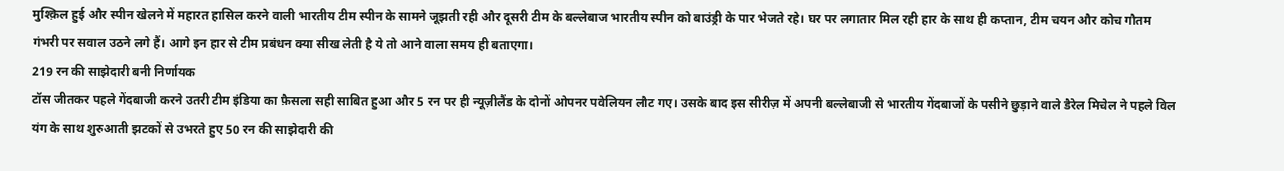मुश्क़िल हुई और स्पीन खेलने में महारत हासिल करने वाली भारतीय टीम स्पीन के सामने जूझती रही और दूसरी टीम के बल्लेबाज भारतीय स्पीन को बाउंड्री के पार भेजते रहे। घर पर लगातार मिल रही हार के साथ ही कप्तान, टीम चयन और कोच गौतम गंभरी पर सवाल उठने लगे हैं। आगे इन हार से टीम प्रबंधन क्या सीख लेती है ये तो आने वाला समय ही बताएगा।
219 रन की साझेदारी बनी निर्णायक
टॉस जीतकर पहले गेंदबाजी करने उतरी टीम इंडिया का फ़ैसला सही साबित हुआ और 5 रन पर ही न्यूज़ीलैंड के दोनों ओपनर पवेलियन लौट गए। उसके बाद इस सीरीज़ में अपनी बल्लेबाजी से भारतीय गेंदबाजों के पसीने छुड़ाने वाले डैरेल मिचेल ने पहले विल यंग के साथ शुरुआती झटकों से उभरते हुए 50 रन की साझेदारी की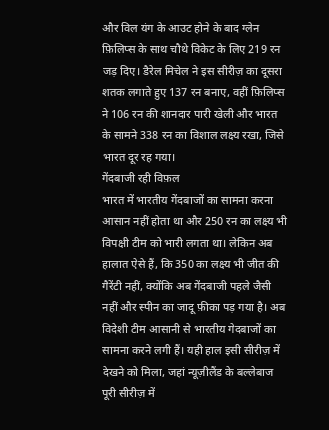और विल यंग के आउट होने के बाद ग्लेन फ़िलिप्स के साथ चौथे विकेट के लिए 219 रन जड़ दिए। डैरेल मिचेल ने इस सीरीज़ का दूसरा शतक लगाते हुए 137 रन बनाए, वहीं फ़िलिप्स ने 106 रन की शानदार पारी खेली और भारत के सामने 338 रन का विशाल लक्ष्य रखा, जिसे भारत दूर रह गया।
गेंदबाजी रही विफ़ल
भारत में भारतीय गेंदबाजों का सामना करना आसान नहीं होता था और 250 रन का लक्ष्य भी विपक्षी टीम को भारी लगता था। लेकिन अब हालात ऐसे हैं, कि 350 का लक्ष्य भी जीत की गैरेंटी नहीं, क्योंकि अब गेंदबाजी पहले जैसी नहीं और स्पीन का जादू फ़ीका पड़ गया है। अब विदेशी टीम आसानी से भारतीय गेदबाजों का सामना करने लगी हैं। यही हाल इसी सीरीज़ में देखने को मिला, जहां न्यूज़ीलैंड के बल्लेबाज पूरी सीरीज़ में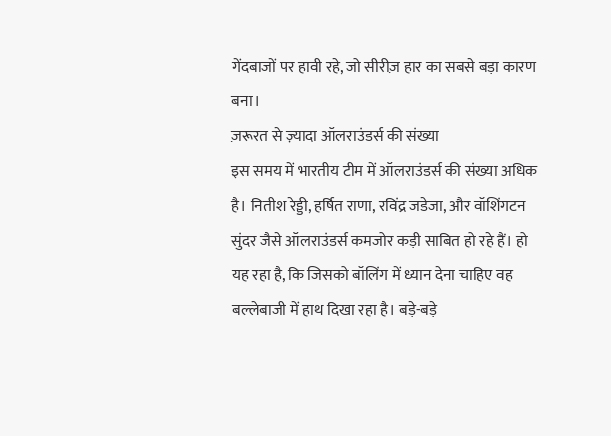गेंदबाजों पर हावी रहे, जो सीरीज़ हार का सबसे बड़ा कारण बना।
ज़रूरत से ज़्यादा ऑलराउंडर्स की संख्या
इस समय में भारतीय टीम में ऑलराउंडर्स की संख्या अधिक है। नितीश रेड्डी, हर्षित राणा, रविंद्र जडेजा, और वॉशिंगटन सुंदर जैसे ऑलराउंडर्स कमजोर कड़ी साबित हो रहे हैं। हो यह रहा है, कि जिसको बॉलिंग में ध्यान देना चाहिए वह बल्लेबाजी में हाथ दिखा रहा है। बड़े-बड़े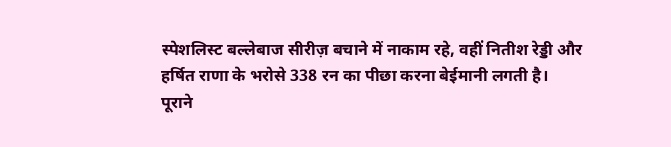स्पेशलिस्ट बल्लेबाज सीरीज़ बचाने में नाकाम रहे, वहीं नितीश रेड्डी और हर्षित राणा के भरोसे 338 रन का पीछा करना बेईमानी लगती है।
पूराने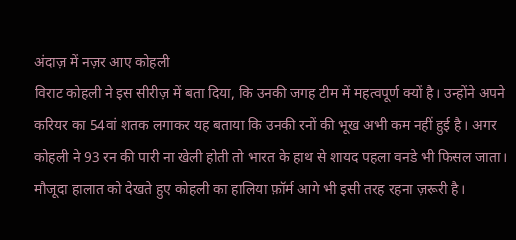अंदाज़ में नज़र आए कोहली
विराट कोहली ने इस सीरीज़ में बता दिया, कि उनकी जगह टीम में महत्वपूर्ण क्यों है। उन्होंने अपने करियर का 54वां शतक लगाकर यह बताया कि उनकी रनों की भूख अभी कम नहीं हुई है। अगर कोहली ने 93 रन की पारी ना खेली होती तो भारत के हाथ से शायद पहला वनडे भी फिसल जाता। मौजूदा हालात को देखते हुए कोहली का हालिया फ़ॉर्म आगे भी इसी तरह रहना ज़रूरी है।